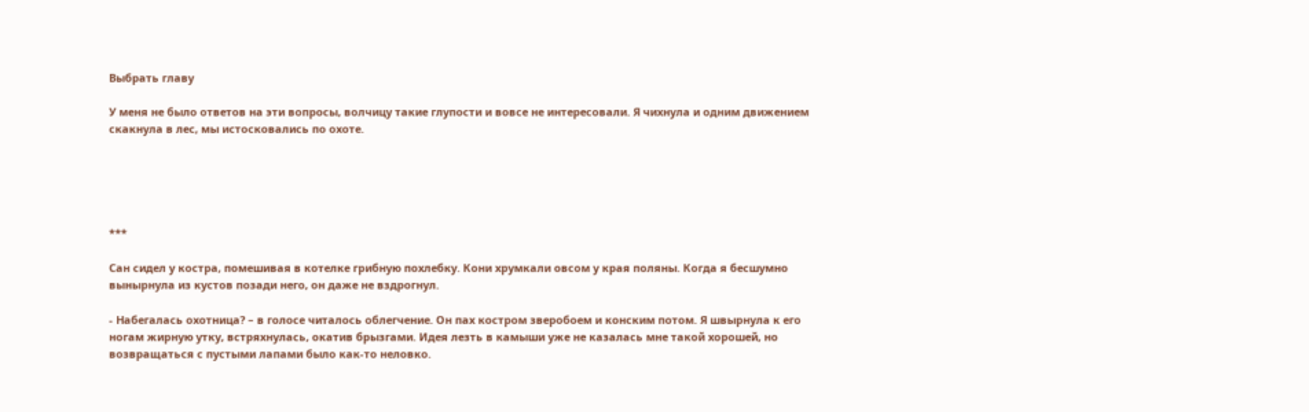Выбрать главу

У меня не было ответов на эти вопросы, волчицу такие глупости и вовсе не интересовали. Я чихнула и одним движением скакнула в лес, мы истосковались по охоте.





***

Сан сидел у костра, помешивая в котелке грибную похлебку. Кони хрумкали овсом у края поляны. Когда я бесшумно вынырнула из кустов позади него, он даже не вздрогнул.

- Набегалась охотница? – в голосе читалось облегчение. Он пах костром зверобоем и конским потом. Я швырнула к его ногам жирную утку, встряхнулась, окатив брызгами. Идея лезть в камыши уже не казалась мне такой хорошей, но возвращаться с пустыми лапами было как-то неловко.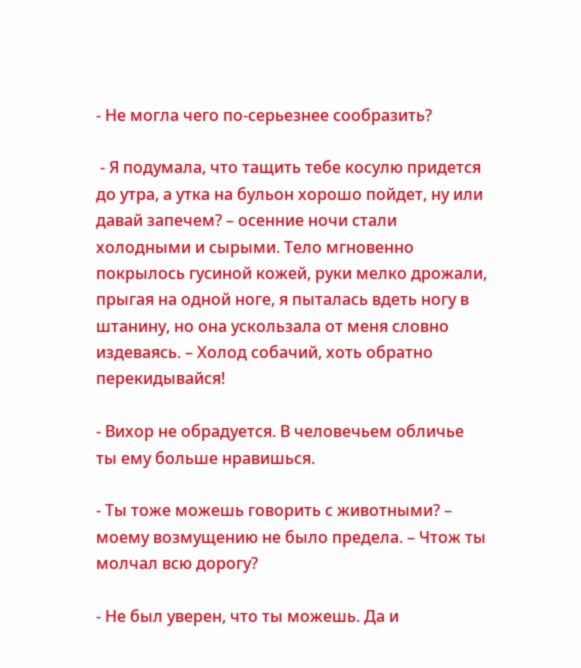- Не могла чего по-серьезнее сообразить?

 - Я подумала, что тащить тебе косулю придется до утра, а утка на бульон хорошо пойдет, ну или давай запечем? – осенние ночи стали холодными и сырыми. Тело мгновенно покрылось гусиной кожей, руки мелко дрожали, прыгая на одной ноге, я пыталась вдеть ногу в штанину, но она ускользала от меня словно издеваясь. – Холод собачий, хоть обратно перекидывайся!

- Вихор не обрадуется. В человечьем обличье ты ему больше нравишься.

- Ты тоже можешь говорить с животными? – моему возмущению не было предела. – Чтож ты молчал всю дорогу?

- Не был уверен, что ты можешь. Да и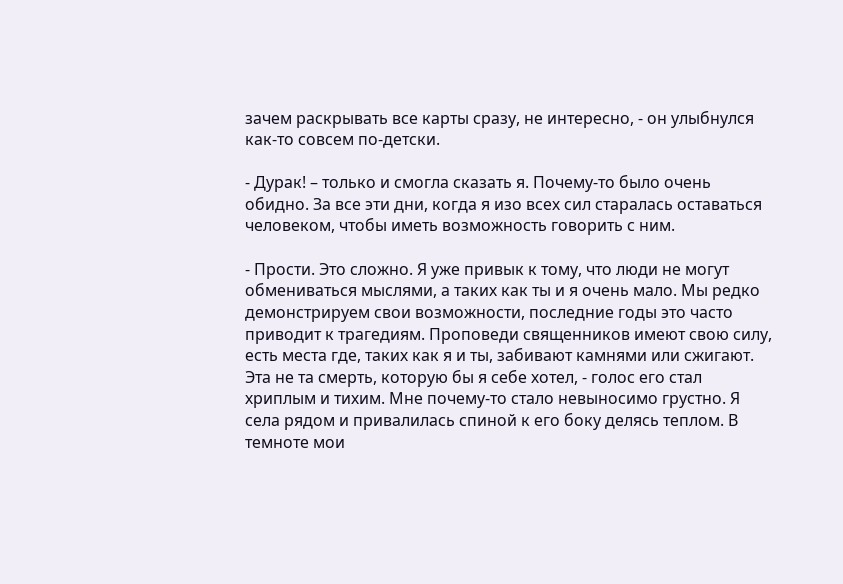зачем раскрывать все карты сразу, не интересно, - он улыбнулся как-то совсем по-детски.

- Дурак! – только и смогла сказать я. Почему-то было очень обидно. За все эти дни, когда я изо всех сил старалась оставаться человеком, чтобы иметь возможность говорить с ним.

- Прости. Это сложно. Я уже привык к тому, что люди не могут обмениваться мыслями, а таких как ты и я очень мало. Мы редко демонстрируем свои возможности, последние годы это часто приводит к трагедиям. Проповеди священников имеют свою силу, есть места где, таких как я и ты, забивают камнями или сжигают. Эта не та смерть, которую бы я себе хотел, - голос его стал хриплым и тихим. Мне почему-то стало невыносимо грустно. Я села рядом и привалилась спиной к его боку делясь теплом. В темноте мои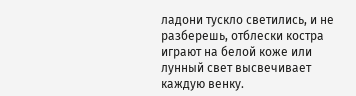ладони тускло светились, и не разберешь, отблески костра играют на белой коже или лунный свет высвечивает каждую венку.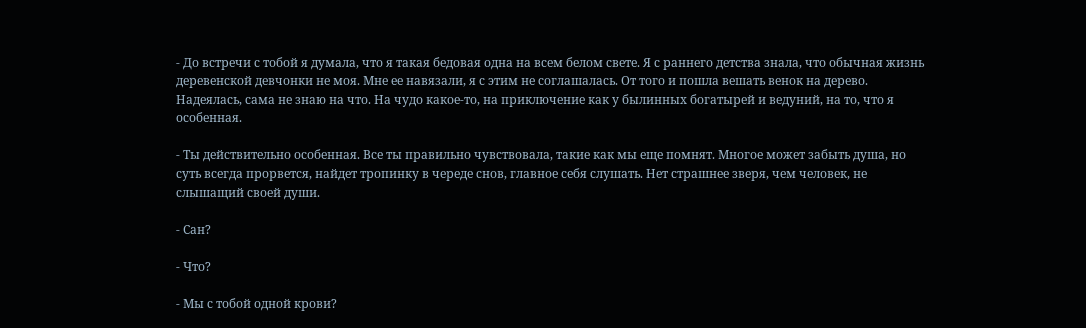- До встречи с тобой я думала, что я такая бедовая одна на всем белом свете. Я с раннего детства знала, что обычная жизнь деревенской девчонки не моя. Мне ее навязали, я с этим не соглашалась. От того и пошла вешать венок на дерево. Надеялась, сама не знаю на что. На чудо какое-то, на приключение как у былинных богатырей и ведуний, на то, что я особенная.

- Ты действительно особенная. Все ты правильно чувствовала, такие как мы еще помнят. Многое может забыть душа, но суть всегда прорвется, найдет тропинку в череде снов, главное себя слушать. Нет страшнее зверя, чем человек, не слышащий своей души.

- Сан?

- Что?

- Мы с тобой одной крови?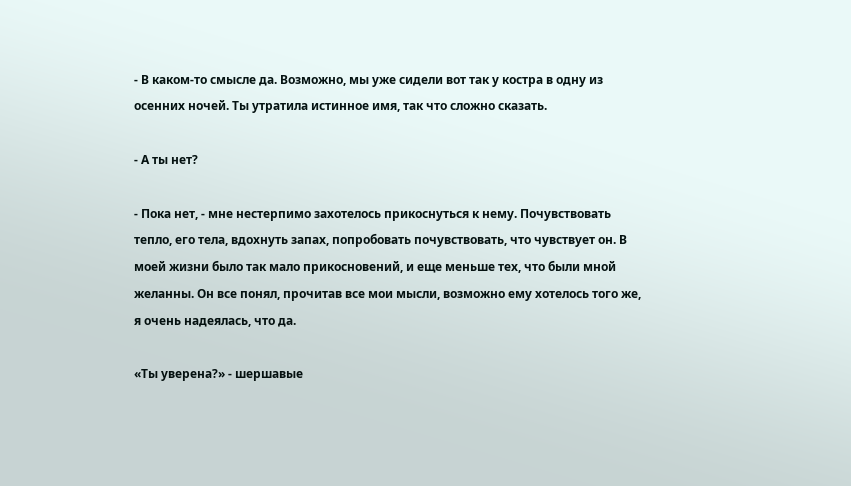- В каком-то смысле да. Возможно, мы уже сидели вот так у костра в одну из осенних ночей. Ты утратила истинное имя, так что сложно сказать.

- А ты нет?

- Пока нет, - мне нестерпимо захотелось прикоснуться к нему. Почувствовать тепло, его тела, вдохнуть запах, попробовать почувствовать, что чувствует он. В моей жизни было так мало прикосновений, и еще меньше тех, что были мной желанны. Он все понял, прочитав все мои мысли, возможно ему хотелось того же, я очень надеялась, что да.

«Ты уверена?» - шершавые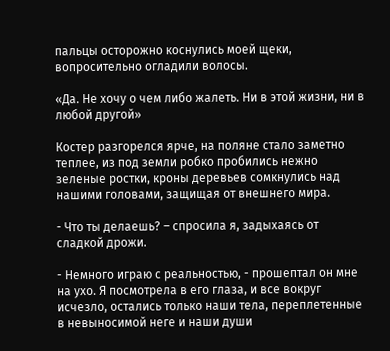пальцы осторожно коснулись моей щеки, вопросительно огладили волосы.

«Да. Не хочу о чем либо жалеть. Ни в этой жизни, ни в любой другой»

Костер разгорелся ярче, на поляне стало заметно теплее, из под земли робко пробились нежно зеленые ростки, кроны деревьев сомкнулись над нашими головами, защищая от внешнего мира.

- Что ты делаешь? – спросила я, задыхаясь от сладкой дрожи.

- Немного играю с реальностью, - прошептал он мне на ухо. Я посмотрела в его глаза, и все вокруг исчезло, остались только наши тела, переплетенные в невыносимой неге и наши души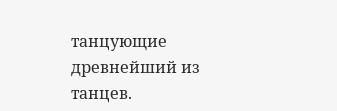танцующие древнейший из танцев.